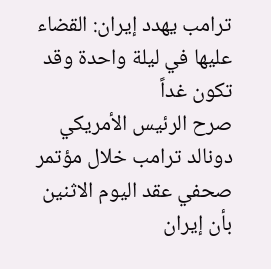ترامب يهدد إيران: القضاء عليها في ليلة واحدة وقد تكون غداً
صرح الرئيس الأمريكي دونالد ترامب خلال مؤتمر صحفي عقد اليوم الاثنين بأن إيران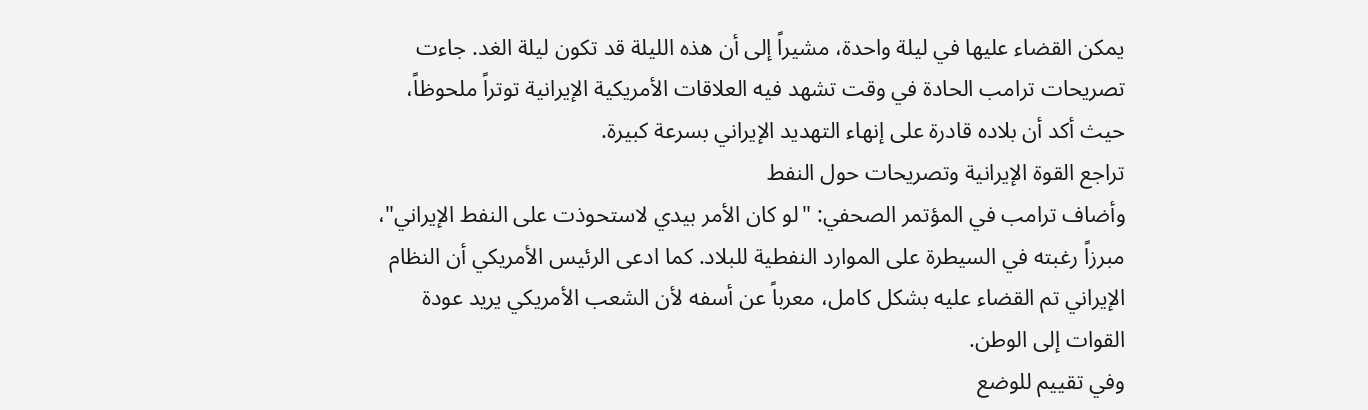يمكن القضاء عليها في ليلة واحدة، مشيراً إلى أن هذه الليلة قد تكون ليلة الغد. جاءت تصريحات ترامب الحادة في وقت تشهد فيه العلاقات الأمريكية الإيرانية توتراً ملحوظاً، حيث أكد أن بلاده قادرة على إنهاء التهديد الإيراني بسرعة كبيرة.
تراجع القوة الإيرانية وتصريحات حول النفط
وأضاف ترامب في المؤتمر الصحفي: "لو كان الأمر بيدي لاستحوذت على النفط الإيراني"، مبرزاً رغبته في السيطرة على الموارد النفطية للبلاد. كما ادعى الرئيس الأمريكي أن النظام الإيراني تم القضاء عليه بشكل كامل، معرباً عن أسفه لأن الشعب الأمريكي يريد عودة القوات إلى الوطن.
وفي تقييم للوضع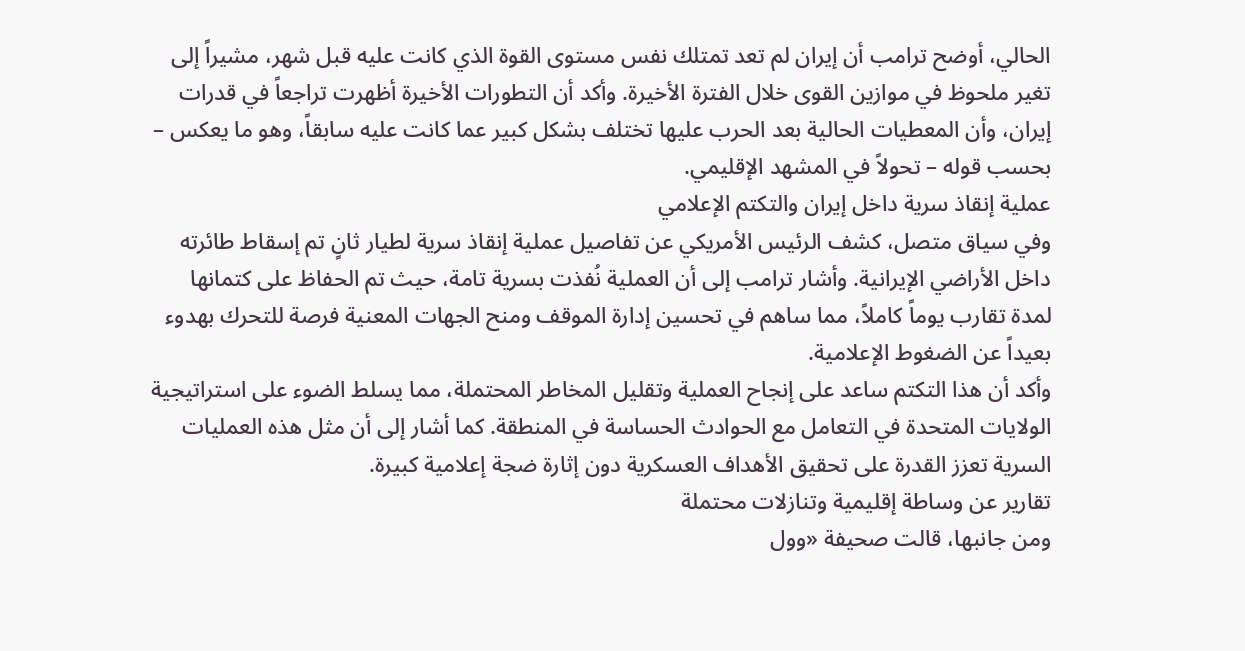الحالي، أوضح ترامب أن إيران لم تعد تمتلك نفس مستوى القوة الذي كانت عليه قبل شهر، مشيراً إلى تغير ملحوظ في موازين القوى خلال الفترة الأخيرة. وأكد أن التطورات الأخيرة أظهرت تراجعاً في قدرات إيران، وأن المعطيات الحالية بعد الحرب عليها تختلف بشكل كبير عما كانت عليه سابقاً، وهو ما يعكس – بحسب قوله – تحولاً في المشهد الإقليمي.
عملية إنقاذ سرية داخل إيران والتكتم الإعلامي
وفي سياق متصل، كشف الرئيس الأمريكي عن تفاصيل عملية إنقاذ سرية لطيار ثانٍ تم إسقاط طائرته داخل الأراضي الإيرانية. وأشار ترامب إلى أن العملية نُفذت بسرية تامة، حيث تم الحفاظ على كتمانها لمدة تقارب يوماً كاملاً، مما ساهم في تحسين إدارة الموقف ومنح الجهات المعنية فرصة للتحرك بهدوء بعيداً عن الضغوط الإعلامية.
وأكد أن هذا التكتم ساعد على إنجاح العملية وتقليل المخاطر المحتملة، مما يسلط الضوء على استراتيجية الولايات المتحدة في التعامل مع الحوادث الحساسة في المنطقة. كما أشار إلى أن مثل هذه العمليات السرية تعزز القدرة على تحقيق الأهداف العسكرية دون إثارة ضجة إعلامية كبيرة.
تقارير عن وساطة إقليمية وتنازلات محتملة
ومن جانبها، قالت صحيفة «وول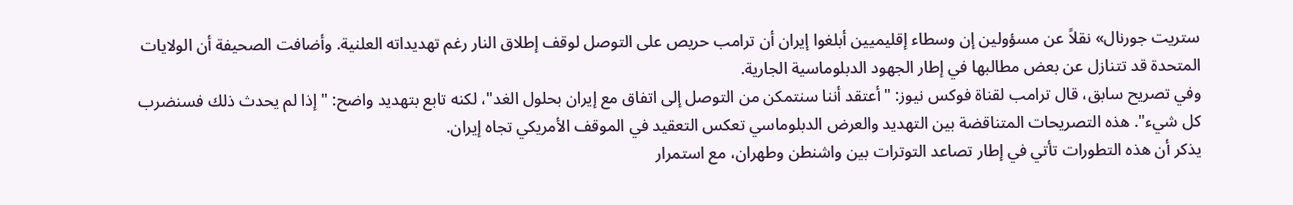ستريت جورنال» نقلاً عن مسؤولين إن وسطاء إقليميين أبلغوا إيران أن ترامب حريص على التوصل لوقف إطلاق النار رغم تهديداته العلنية. وأضافت الصحيفة أن الولايات المتحدة قد تتنازل عن بعض مطالبها في إطار الجهود الدبلوماسية الجارية.
وفي تصريح سابق، قال ترامب لقناة فوكس نيوز: "أعتقد أننا سنتمكن من التوصل إلى اتفاق مع إيران بحلول الغد"، لكنه تابع بتهديد واضح: "إذا لم يحدث ذلك فسنضرب كل شيء". هذه التصريحات المتناقضة بين التهديد والعرض الدبلوماسي تعكس التعقيد في الموقف الأمريكي تجاه إيران.
يذكر أن هذه التطورات تأتي في إطار تصاعد التوترات بين واشنطن وطهران، مع استمرار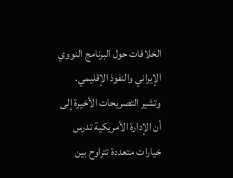الخلافات حول البرنامج النووي الإيراني والنفوذ الإقليمي. وتشير التصريحات الأخيرة إلى أن الإدارة الأمريكية تدرس خيارات متعددة تتراوح بين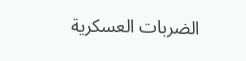الضربات العسكرية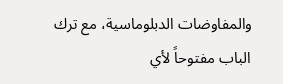والمفاوضات الدبلوماسية، مع ترك الباب مفتوحاً لأي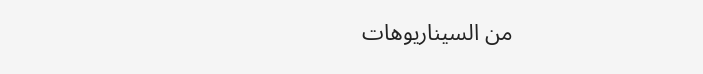من السيناريوهات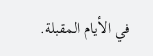في الأيام المقبلة.